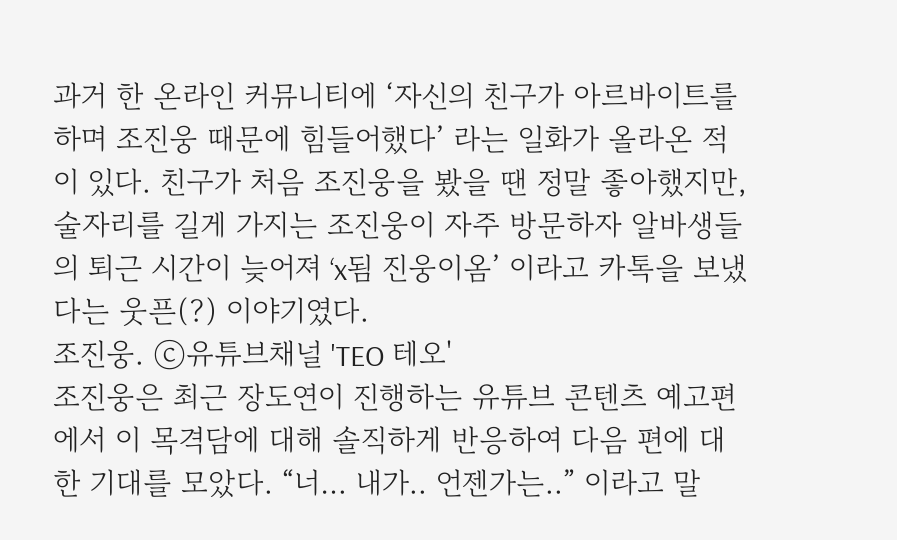과거 한 온라인 커뮤니티에 ‘자신의 친구가 아르바이트를 하며 조진웅 때문에 힘들어했다’ 라는 일화가 올라온 적이 있다. 친구가 처음 조진웅을 봤을 땐 정말 좋아했지만, 술자리를 길게 가지는 조진웅이 자주 방문하자 알바생들의 퇴근 시간이 늦어져 ‘x됨 진웅이옴’ 이라고 카톡을 보냈다는 웃픈(?) 이야기였다.
조진웅. ⓒ유튜브채널 'TEO 테오'
조진웅은 최근 장도연이 진행하는 유튜브 콘텐츠 예고편에서 이 목격담에 대해 솔직하게 반응하여 다음 편에 대한 기대를 모았다. “너… 내가.. 언젠가는..” 이라고 말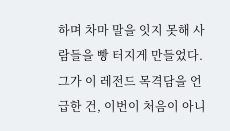하며 차마 말을 잇지 못해 사람들을 빵 터지게 만들었다.
그가 이 레전드 목격담을 언급한 건, 이번이 처음이 아니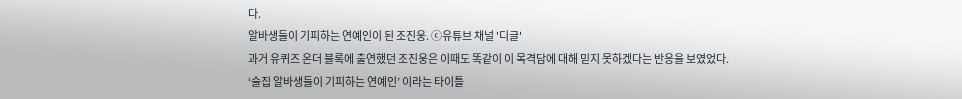다.
알바생들이 기피하는 연예인이 된 조진웅. ⓒ유튜브 채널 '디글'
과거 유퀴즈 온더 블록에 출연했던 조진웅은 이때도 똑같이 이 목격담에 대해 믿지 못하겠다는 반응을 보였었다.
‘술집 알바생들이 기피하는 연예인’ 이라는 타이틀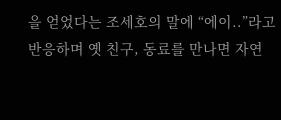을 얻었다는 조세호의 말에 “에이..”라고 반응하며 옛 친구, 동료를 만나면 자연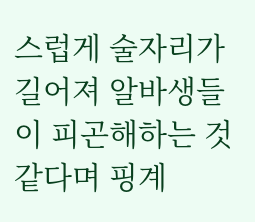스럽게 술자리가 길어져 알바생들이 피곤해하는 것 같다며 핑계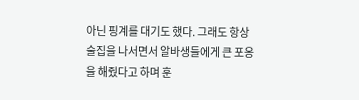아닌 핑계를 대기도 했다. 그래도 항상 술집을 나서면서 알바생들에게 큰 포옹을 해줬다고 하며 훈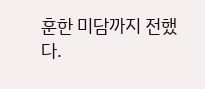훈한 미담까지 전했다.